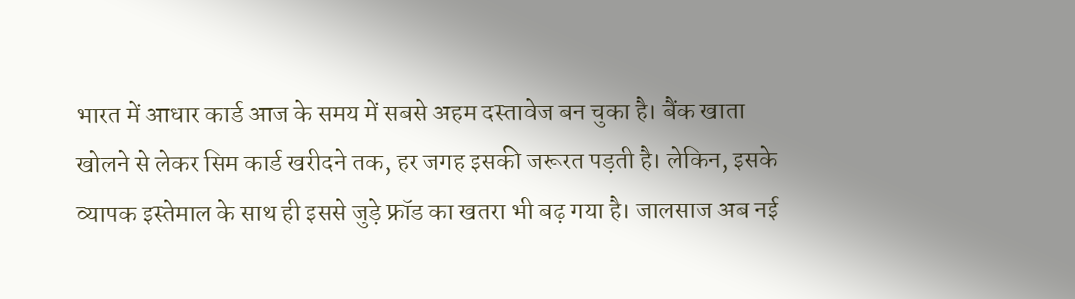भारत में आधार कार्ड आज के समय में सबसे अहम दस्तावेज बन चुका है। बैंक खाता खोलने से लेकर सिम कार्ड खरीदने तक, हर जगह इसकी जरूरत पड़ती है। लेकिन, इसके व्यापक इस्तेमाल के साथ ही इससे जुड़े फ्रॉड का खतरा भी बढ़ गया है। जालसाज अब नई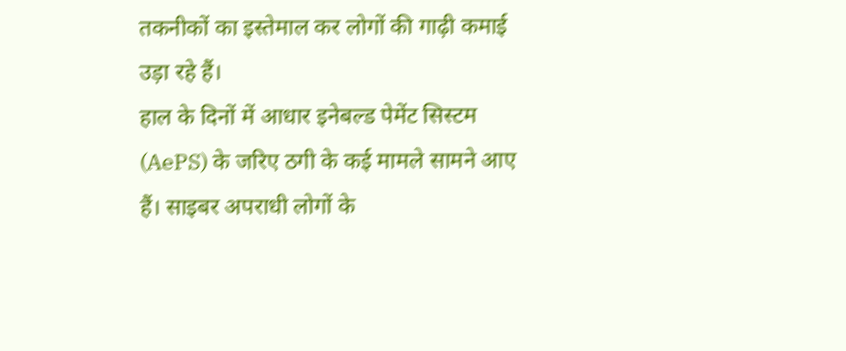तकनीकों का इस्तेमाल कर लोगों की गाढ़ी कमाई उड़ा रहे हैं।
हाल के दिनों में आधार इनेबल्ड पेमेंट सिस्टम (AePS) के जरिए ठगी के कई मामले सामने आए हैं। साइबर अपराधी लोगों के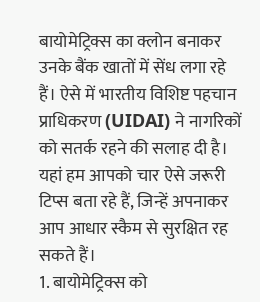बायोमेट्रिक्स का क्लोन बनाकर उनके बैंक खातों में सेंध लगा रहे हैं। ऐसे में भारतीय विशिष्ट पहचान प्राधिकरण (UIDAI) ने नागरिकों को सतर्क रहने की सलाह दी है। यहां हम आपको चार ऐसे जरूरी टिप्स बता रहे हैं, जिन्हें अपनाकर आप आधार स्कैम से सुरक्षित रह सकते हैं।
1. बायोमेट्रिक्स को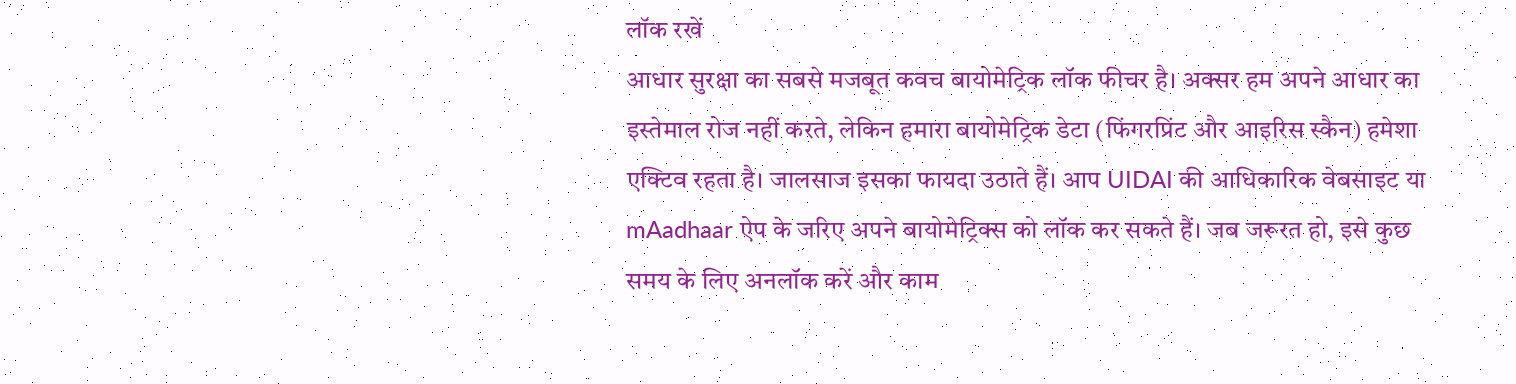लॉक रखें
आधार सुरक्षा का सबसे मजबूत कवच बायोमेट्रिक लॉक फीचर है। अक्सर हम अपने आधार का इस्तेमाल रोज नहीं करते, लेकिन हमारा बायोमेट्रिक डेटा (फिंगरप्रिंट और आइरिस स्कैन) हमेशा एक्टिव रहता है। जालसाज इसका फायदा उठाते हैं। आप UIDAI की आधिकारिक वेबसाइट या mAadhaar ऐप के जरिए अपने बायोमेट्रिक्स को लॉक कर सकते हैं। जब जरूरत हो, इसे कुछ समय के लिए अनलॉक करें और काम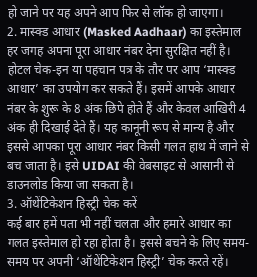हो जाने पर यह अपने आप फिर से लॉक हो जाएगा।
2. मास्क्ड आधार (Masked Aadhaar) का इस्तेमाल
हर जगह अपना पूरा आधार नंबर देना सुरक्षित नहीं है। होटल चेक-इन या पहचान पत्र के तौर पर आप ‘मास्क्ड आधार’ का उपयोग कर सकते हैं। इसमें आपके आधार नंबर के शुरू के 8 अंक छिपे होते हैं और केवल आखिरी 4 अंक ही दिखाई देते हैं। यह कानूनी रूप से मान्य है और इससे आपका पूरा आधार नंबर किसी गलत हाथ में जाने से बच जाता है। इसे UIDAI की वेबसाइट से आसानी से डाउनलोड किया जा सकता है।
3. ऑथेंटिकेशन हिस्ट्री चेक करें
कई बार हमें पता भी नहीं चलता और हमारे आधार का गलत इस्तेमाल हो रहा होता है। इससे बचने के लिए समय-समय पर अपनी ‘ऑथेंटिकेशन हिस्ट्री’ चेक करते रहें।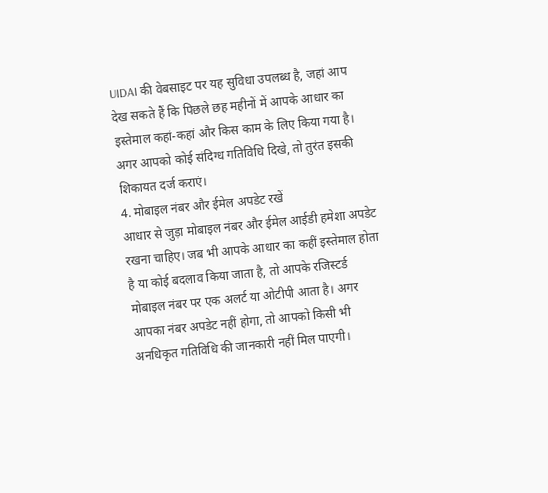UIDAI की वेबसाइट पर यह सुविधा उपलब्ध है, जहां आप देख सकते हैं कि पिछले छह महीनों में आपके आधार का इस्तेमाल कहां-कहां और किस काम के लिए किया गया है। अगर आपको कोई संदिग्ध गतिविधि दिखे, तो तुरंत इसकी शिकायत दर्ज कराएं।
4. मोबाइल नंबर और ईमेल अपडेट रखें
आधार से जुड़ा मोबाइल नंबर और ईमेल आईडी हमेशा अपडेट रखना चाहिए। जब भी आपके आधार का कहीं इस्तेमाल होता है या कोई बदलाव किया जाता है, तो आपके रजिस्टर्ड मोबाइल नंबर पर एक अलर्ट या ओटीपी आता है। अगर आपका नंबर अपडेट नहीं होगा, तो आपको किसी भी अनधिकृत गतिविधि की जानकारी नहीं मिल पाएगी।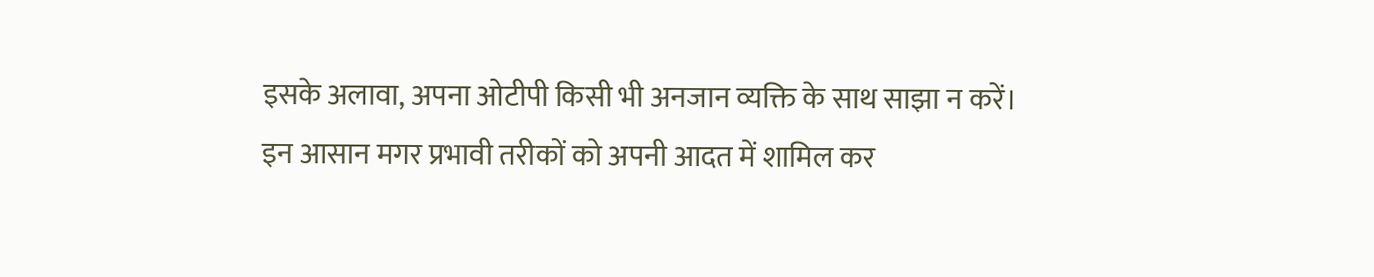इसके अलावा, अपना ओटीपी किसी भी अनजान व्यक्ति के साथ साझा न करें।
इन आसान मगर प्रभावी तरीकों को अपनी आदत में शामिल कर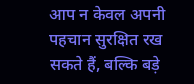आप न केवल अपनी पहचान सुरक्षित रख सकते हैं, बल्कि बड़े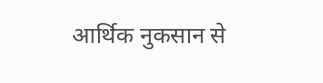आर्थिक नुकसान से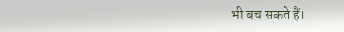भी बच सकते हैं।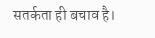सतर्कता ही बचाव है।